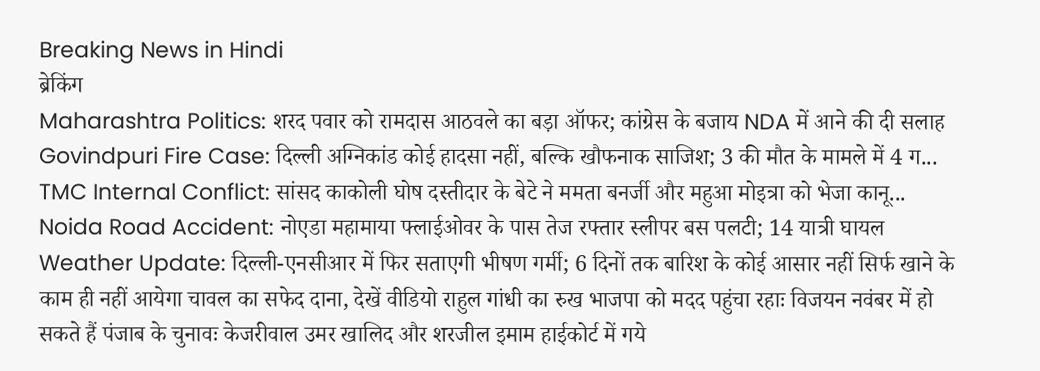Breaking News in Hindi
ब्रेकिंग
Maharashtra Politics: शरद पवार को रामदास आठवले का बड़ा ऑफर; कांग्रेस के बजाय NDA में आने की दी सलाह Govindpuri Fire Case: दिल्ली अग्निकांड कोई हादसा नहीं, बल्कि खौफनाक साजिश; 3 की मौत के मामले में 4 ग... TMC Internal Conflict: सांसद काकोली घोष दस्तीदार के बेटे ने ममता बनर्जी और महुआ मोइत्रा को भेजा कानू... Noida Road Accident: नोएडा महामाया फ्लाईओवर के पास तेज रफ्तार स्लीपर बस पलटी; 14 यात्री घायल Weather Update: दिल्ली-एनसीआर में फिर सताएगी भीषण गर्मी; 6 दिनों तक बारिश के कोई आसार नहीं सिर्फ खाने के काम ही नहीं आयेगा चावल का सफेद दाना, देखें वीडियो राहुल गांधी का रुख भाजपा को मदद पहुंचा रहाः विजयन नवंबर में हो सकते हैं पंजाब के चुनावः केजरीवाल उमर खालिद और शरजील इमाम हाईकोर्ट में गये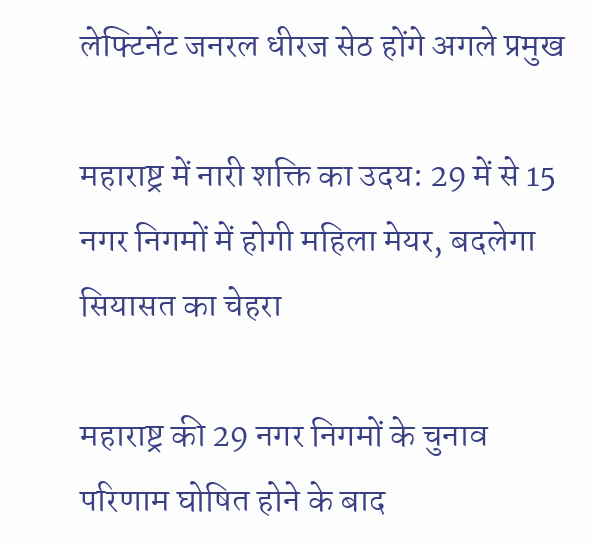लेफ्टिनेंट जनरल धीरज सेठ होंगे अगले प्रमुख

महाराष्ट्र में नारी शक्ति का उदय: 29 में से 15 नगर निगमों में होगी महिला मेयर, बदलेगा सियासत का चेहरा

महाराष्ट्र की 29 नगर निगमों के चुनाव परिणाम घोषित होने के बाद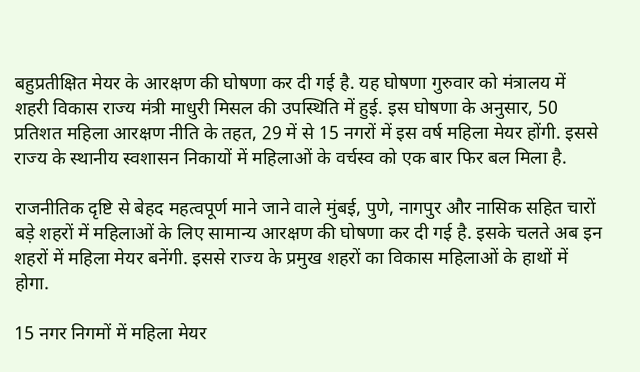बहुप्रतीक्षित मेयर के आरक्षण की घोषणा कर दी गई है. यह घोषणा गुरुवार को मंत्रालय में शहरी विकास राज्य मंत्री माधुरी मिसल की उपस्थिति में हुई. इस घोषणा के अनुसार, 50 प्रतिशत महिला आरक्षण नीति के तहत, 29 में से 15 नगरों में इस वर्ष महिला मेयर होंगी. इससे राज्य के स्थानीय स्वशासन निकायों में महिलाओं के वर्चस्व को एक बार फिर बल मिला है.

राजनीतिक दृष्टि से बेहद महत्वपूर्ण माने जाने वाले मुंबई, पुणे, नागपुर और नासिक सहित चारों बड़े शहरों में महिलाओं के लिए सामान्य आरक्षण की घोषणा कर दी गई है. इसके चलते अब इन शहरों में महिला मेयर बनेंगी. इससे राज्य के प्रमुख शहरों का विकास महिलाओं के हाथों में होगा.

15 नगर निगमों में महिला मेयर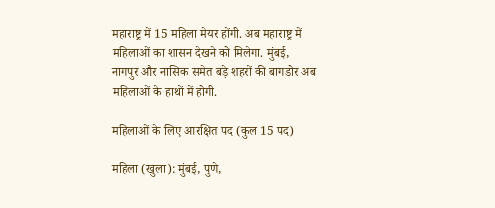महाराष्ट्र में 15 महिला मेयर होंगी. अब महाराष्ट्र में महिलाओं का शासन देखने को मिलेगा. मुंबई, नागपुर और नासिक समेत बड़े शहरों की बागडोर अब महिलाओं के हाथों में होगी.

महिलाओं के लिए आरक्षित पद (कुल 15 पद)

महिला (खुला): मुंबई, पुणे,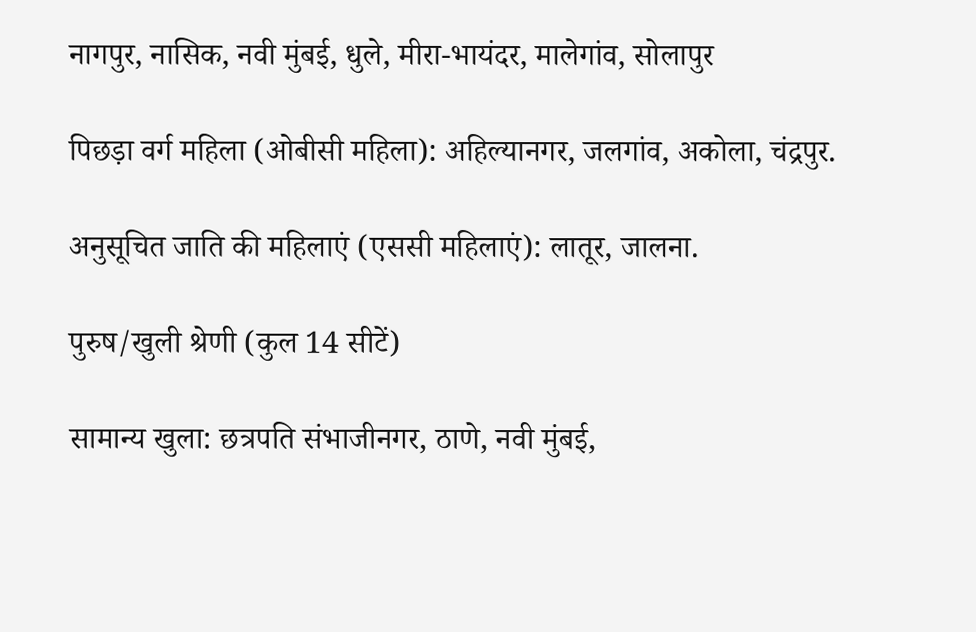नागपुर, नासिक, नवी मुंबई, धुले, मीरा-भायंदर, मालेगांव, सोलापुर

पिछड़ा वर्ग महिला (ओबीसी महिला): अहिल्यानगर, जलगांव, अकोला, चंद्रपुर.

अनुसूचित जाति की महिलाएं (एससी महिलाएं): लातूर, जालना.

पुरुष/खुली श्रेणी (कुल 14 सीटें)

सामान्य खुला: छत्रपति संभाजीनगर, ठाणे, नवी मुंबई,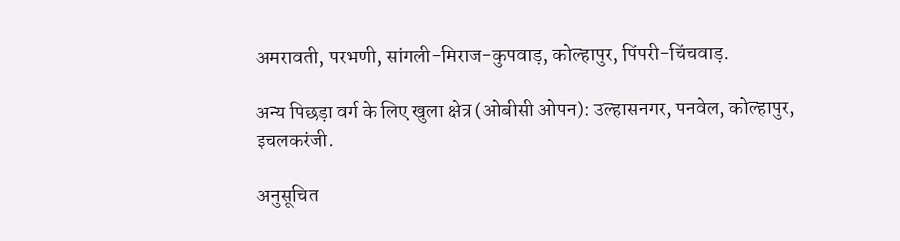अमरावती, परभणी, सांगली-मिराज-कुपवाड़, कोल्हापुर, पिंपरी-चिंचवाड़.

अन्य पिछड़ा वर्ग के लिए खुला क्षेत्र (ओबीसी ओपन): उल्हासनगर, पनवेल, कोल्हापुर, इचलकरंजी.

अनुसूचित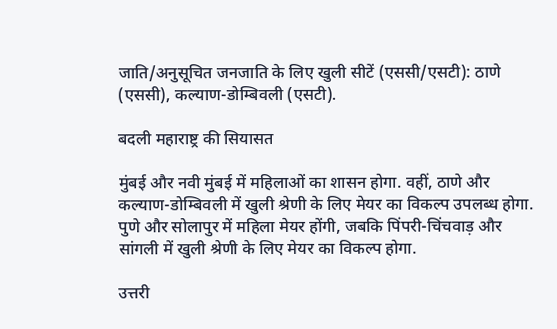जाति/अनुसूचित जनजाति के लिए खुली सीटें (एससी/एसटी): ठाणे (एससी), कल्याण-डोम्बिवली (एसटी).

बदली महाराष्ट्र की सियासत

मुंबई और नवी मुंबई में महिलाओं का शासन होगा. वहीं, ठाणे और कल्याण-डोम्बिवली में खुली श्रेणी के लिए मेयर का विकल्प उपलब्ध होगा. पुणे और सोलापुर में महिला मेयर होंगी, जबकि पिंपरी-चिंचवाड़ और सांगली में खुली श्रेणी के लिए मेयर का विकल्प होगा.

उत्तरी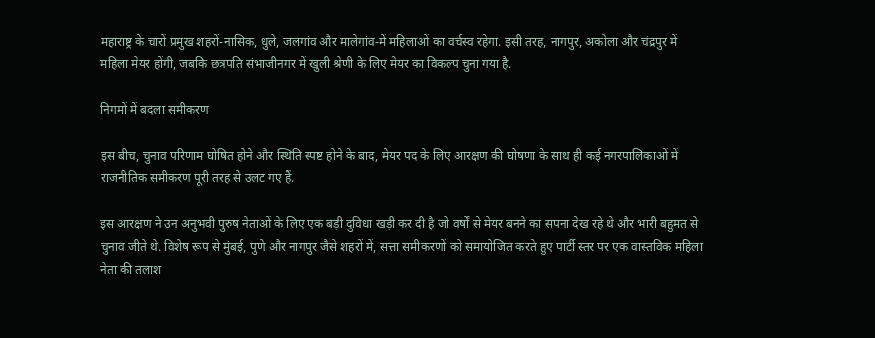महाराष्ट्र के चारों प्रमुख शहरों-नासिक, धुले, जलगांव और मालेगांव-में महिलाओं का वर्चस्व रहेगा. इसी तरह, नागपुर, अकोला और चंद्रपुर में महिला मेयर होंगी, जबकि छत्रपति संभाजीनगर में खुली श्रेणी के लिए मेयर का विकल्प चुना गया है.

निगमों में बदला समीकरण

इस बीच, चुनाव परिणाम घोषित होने और स्थिति स्पष्ट होने के बाद, मेयर पद के लिए आरक्षण की घोषणा के साथ ही कई नगरपालिकाओं में राजनीतिक समीकरण पूरी तरह से उलट गए हैं.

इस आरक्षण ने उन अनुभवी पुरुष नेताओं के लिए एक बड़ी दुविधा खड़ी कर दी है जो वर्षों से मेयर बनने का सपना देख रहे थे और भारी बहुमत से चुनाव जीते थे. विशेष रूप से मुंबई, पुणे और नागपुर जैसे शहरों में, सत्ता समीकरणों को समायोजित करते हुए पार्टी स्तर पर एक वास्तविक महिला नेता की तलाश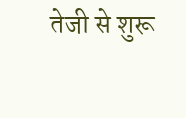तेजी से शुरू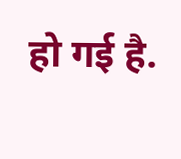हो गई है.